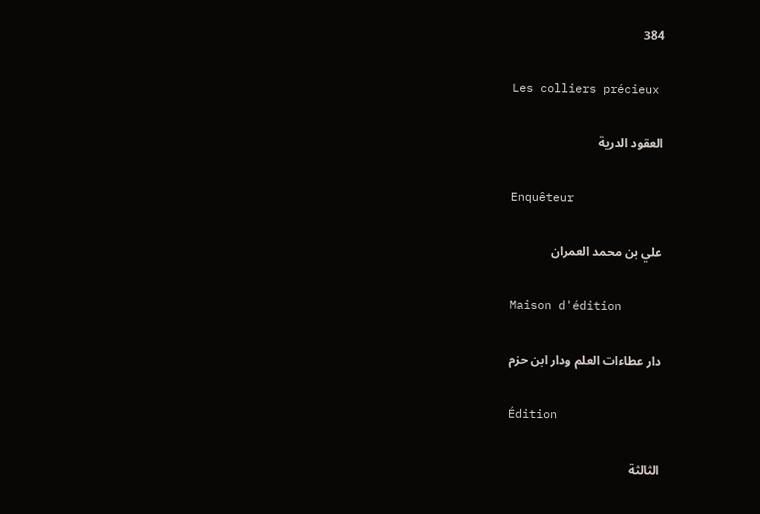384

Les colliers précieux

العقود الدرية

Enquêteur

علي بن محمد العمران

Maison d'édition

دار عطاءات العلم ودار ابن حزم

Édition

الثالثة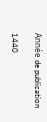Année de publication

1440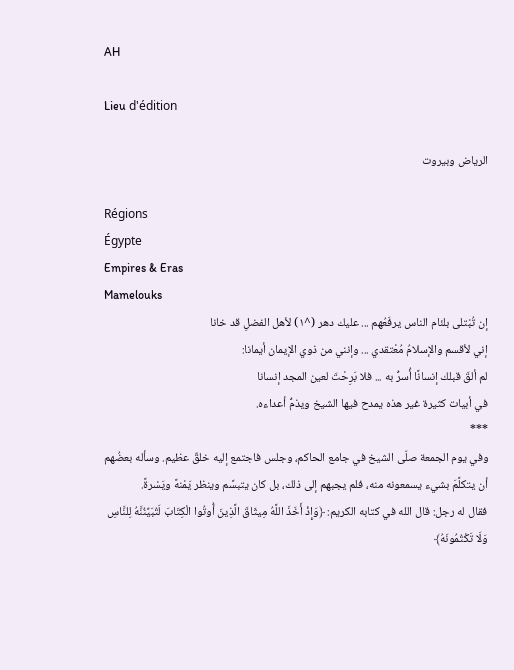AH

Lieu d'édition

الرياض وبيروت

Régions
Égypte
Empires & Eras
Mamelouks
إن تُبْتلى بلئام الناس يرفَعُهم ... عليك دهر (^١) لأهل الفضلِ قد خانا
إني لأقسم والإسلامُ مُعْتقدي ... وإنني من ذوي الإيمان أيمانا:
لم ألقَ قبلك إنسانًا أُسرُّ به ... فلا بَرِحْتَ لعين المجد إنسانا
في أبيات كثيرة غير هذه يمدح فيها الشيخ ويذمُّ أعداءه.
***
وفي يوم الجمعة صلّى الشيخ في جامع الحاكم، وجلس فاجتمع إليه خلقٌ عظيم. وسأله بعضُهم أن يتكلَّمَ بشيء يسمعونه منه، فلم يجبهم إلى ذلك، بل كان يتبسَّم وينظر يَمْنهً ويَسْرةً.
فقال له رجل: قال الله في كتابه الكريم: ﴿وَإِذْ أَخَذَ اللَّهُ مِيثَاقَ الَّذِينَ أُوتُوا الْكِتَابَ لَتُبَيِّنُنَّهُ لِلنَّاسِ وَلَا تَكْتُمُونَهُ﴾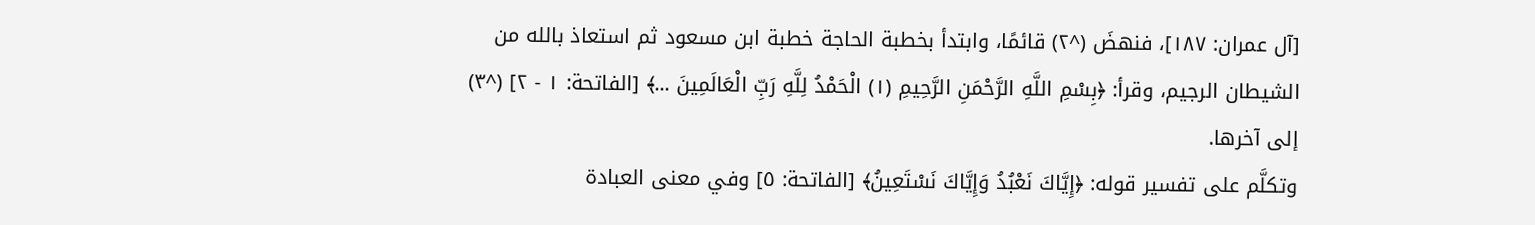[آل عمران: ١٨٧]، فنهضَ (^٢) قائمًا، وابتدأ بخطبة الحاجة خطبة ابن مسعود ثم استعاذ بالله من الشيطان الرجيم، وقرأ: ﴿بِسْمِ اللَّهِ الرَّحْمَنِ الرَّحِيمِ (١) الْحَمْدُ لِلَّهِ رَبِّ الْعَالَمِينَ ...﴾ [الفاتحة: ١ - ٢] (^٣) إلى آخرها.
وتكلَّم على تفسير قوله: ﴿إِيَّاكَ نَعْبُدُ وَإِيَّاكَ نَسْتَعِينُ﴾ [الفاتحة: ٥] وفي معنى العبادة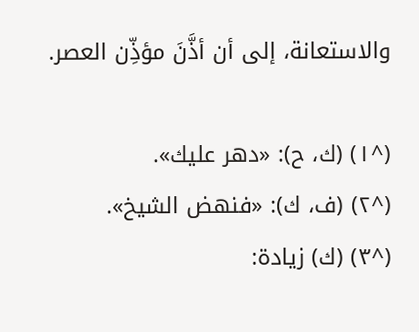والاستعانة، إلى أن أذَّنَ مؤذِّن العصر.

(^١) (ك، ح): «دهر عليك».
(^٢) (ف، ك): «فنهض الشيخ».
(^٣) (ك) زيادة: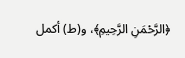﴿الرَّحْمَنِ الرَّحِيمِ﴾، و(ط) أكمل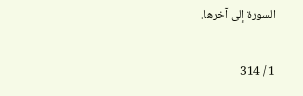السورة إلى آخرها.

1 / 314